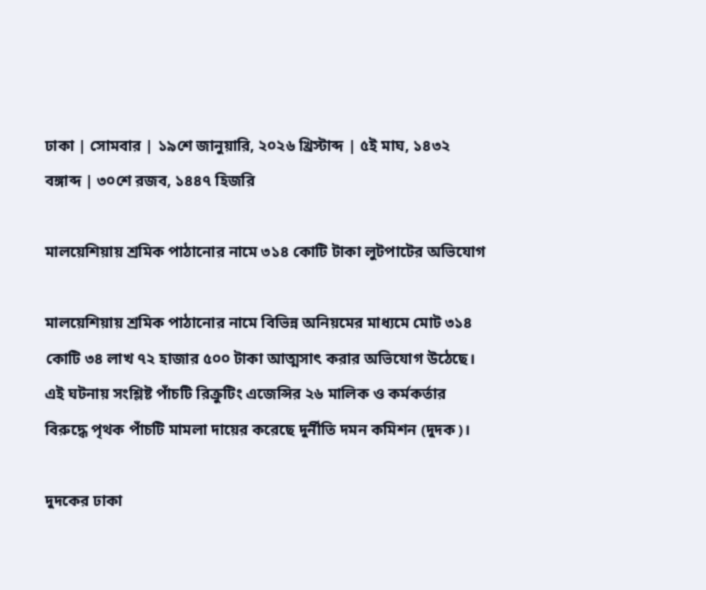ঢাকা | সোমবার | ১৯শে জানুয়ারি, ২০২৬ খ্রিস্টাব্দ | ৫ই মাঘ, ১৪৩২ বঙ্গাব্দ | ৩০শে রজব, ১৪৪৭ হিজরি

মালয়েশিয়ায় শ্রমিক পাঠানোর নামে ৩১৪ কোটি টাকা লুটপাটের অভিযোগ

মালয়েশিয়ায় শ্রমিক পাঠানোর নামে বিভিন্ন অনিয়মের মাধ্যমে মোট ৩১৪ কোটি ৩৪ লাখ ৭২ হাজার ৫০০ টাকা আত্মসাৎ করার অভিযোগ উঠেছে। এই ঘটনায় সংশ্লিষ্ট পাঁচটি রিক্রুটিং এজেন্সির ২৬ মালিক ও কর্মকর্তার বিরুদ্ধে পৃথক পাঁচটি মামলা দায়ের করেছে দুর্নীতি দমন কমিশন (দুদক)।

দুদকের ঢাকা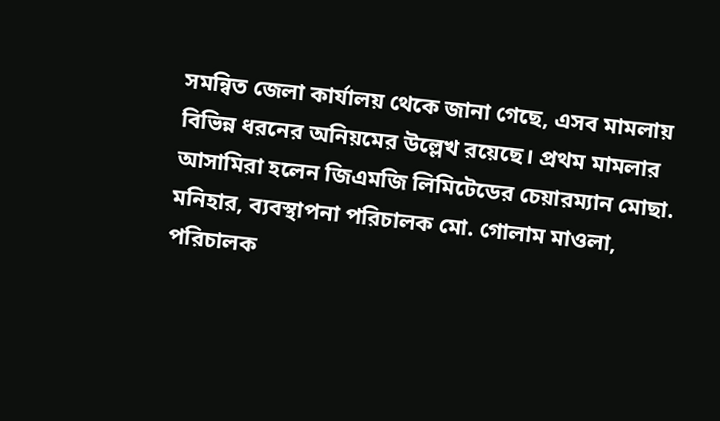সমন্বিত জেলা কার্যালয় থেকে জানা গেছে, এসব মামলায় বিভিন্ন ধরনের অনিয়মের উল্লেখ রয়েছে। প্রথম মামলার আসামিরা হলেন জিএমজি লিমিটেডের চেয়ারম্যান মোছা. মনিহার, ব্যবস্থাপনা পরিচালক মো. গোলাম মাওলা, পরিচালক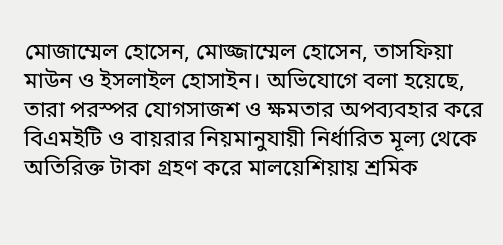মোজাম্মেল হোসেন, মোজ্জাম্মেল হোসেন, তাসফিয়া মাউন ও ইসলাইল হোসাইন। অভিযোগে বলা হয়েছে, তারা পরস্পর যোগসাজশ ও ক্ষমতার অপব্যবহার করে বিএমইটি ও বায়রার নিয়মানুযায়ী নির্ধারিত মূল্য থেকে অতিরিক্ত টাকা গ্রহণ করে মালয়েশিয়ায় শ্রমিক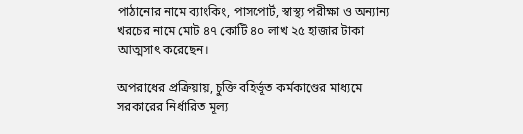পাঠানোর নামে ব্যাংকিং, পাসপোর্ট, স্বাস্থ্য পরীক্ষা ও অন্যান্য খরচের নামে মোট ৪৭ কোটি ৪০ লাখ ২৫ হাজার টাকা আত্মসাৎ করেছেন।

অপরাধের প্রক্রিয়ায়, চুক্তি বহির্ভূত কর্মকাণ্ডের মাধ্যমে সরকারের নির্ধারিত মূল্য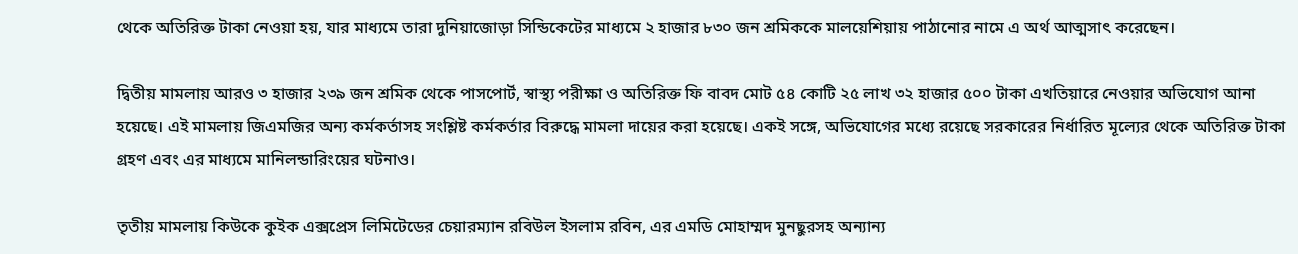থেকে অতিরিক্ত টাকা নেওয়া হয়, যার মাধ্যমে তারা দুনিয়াজোড়া সিন্ডিকেটের মাধ্যমে ২ হাজার ৮৩০ জন শ্রমিককে মালয়েশিয়ায় পাঠানোর নামে এ অর্থ আত্মসাৎ করেছেন।

দ্বিতীয় মামলায় আরও ৩ হাজার ২৩৯ জন শ্রমিক থেকে পাসপোর্ট, স্বাস্থ্য পরীক্ষা ও অতিরিক্ত ফি বাবদ মোট ৫৪ কোটি ২৫ লাখ ৩২ হাজার ৫০০ টাকা এখতিয়ারে নেওয়ার অভিযোগ আনা হয়েছে। এই মামলায় জিএমজির অন্য কর্মকর্তাসহ সংশ্লিষ্ট কর্মকর্তার বিরুদ্ধে মামলা দায়ের করা হয়েছে। একই সঙ্গে, অভিযোগের মধ্যে রয়েছে সরকারের নির্ধারিত মূল্যের থেকে অতিরিক্ত টাকা গ্রহণ এবং এর মাধ্যমে মানিলন্ডারিংয়ের ঘটনাও।

তৃতীয় মামলায় কিউকে কুইক এক্সপ্রেস লিমিটেডের চেয়ারম্যান রবিউল ইসলাম রবিন, এর এমডি মোহাম্মদ মুনছুরসহ অন্যান্য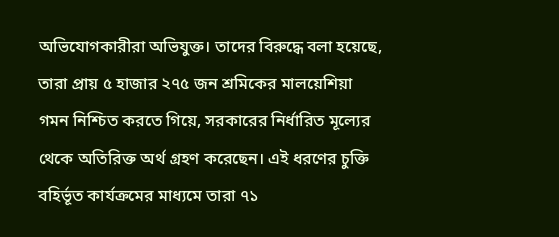অভিযোগকারীরা অভিযুক্ত। তাদের বিরুদ্ধে বলা হয়েছে, তারা প্রায় ৫ হাজার ২৭৫ জন শ্রমিকের মালয়েশিয়া গমন নিশ্চিত করতে গিয়ে, সরকারের নির্ধারিত মূল্যের থেকে অতিরিক্ত অর্থ গ্রহণ করেছেন। এই ধরণের চুক্তি বহির্ভূত কার্যক্রমের মাধ্যমে তারা ৭১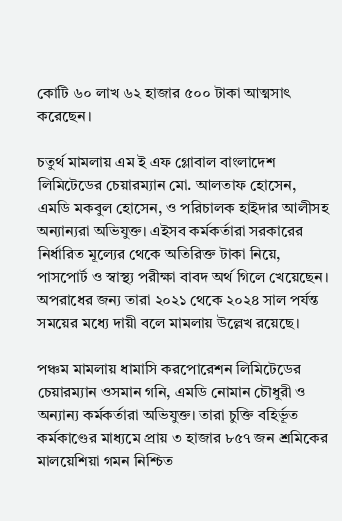কোটি ৬০ লাখ ৬২ হাজার ৫০০ টাকা আত্মসাৎ করেছেন।

চতুর্থ মামলায় এম ই এফ গ্লোবাল বাংলাদেশ লিমিটেডের চেয়ারম্যান মো. আলতাফ হোসেন, এমডি মকবুল হোসেন, ও পরিচালক হাইদার আলীসহ অন্যান্যরা অভিযুক্ত। এইসব কর্মকর্তারা সরকারের নির্ধারিত মূল্যের থেকে অতিরিক্ত টাকা নিয়ে, পাসপোর্ট ও স্বাস্থ্য পরীক্ষা বাবদ অর্থ গিলে খেয়েছেন। অপরাধের জন্য তারা ২০২১ থেকে ২০২৪ সাল পর্যন্ত সময়ের মধ্যে দায়ী বলে মামলায় উল্লেখ রয়েছে।

পঞ্চম মামলায় ধামাসি করপোরেশন লিমিটেডের চেয়ারম্যান ওসমান গনি, এমডি নোমান চৌধুরী ও অন্যান্য কর্মকর্তারা অভিযুক্ত। তারা চুক্তি বহির্ভূত কর্মকাণ্ডের মাধ্যমে প্রায় ৩ হাজার ৮৫৭ জন শ্রমিকের মালয়েশিয়া গমন নিশ্চিত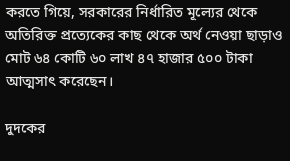করতে গিয়ে, সরকারের নির্ধারিত মূল্যের থেকে অতিরিক্ত প্রত্যেকের কাছ থেকে অর্থ নেওয়া ছাড়াও মোট ৬৪ কোটি ৬০ লাখ ৪৭ হাজার ৫০০ টাকা আত্মসাৎ করেছেন।

দুদকের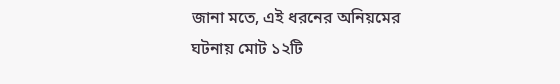জানা মতে, এই ধরনের অনিয়মের ঘটনায় মোট ১২টি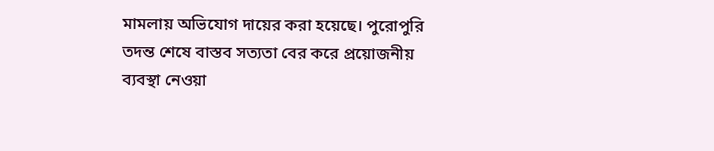মামলায় অভিযোগ দায়ের করা হয়েছে। পুরোপুরি তদন্ত শেষে বাস্তব সত্যতা বের করে প্রয়োজনীয় ব্যবস্থা নেওয়া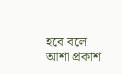হবে বলে আশা প্রকাশ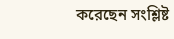করেছেন সংশ্লিষ্ট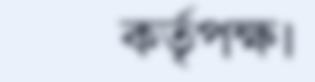কর্তৃপক্ষ।